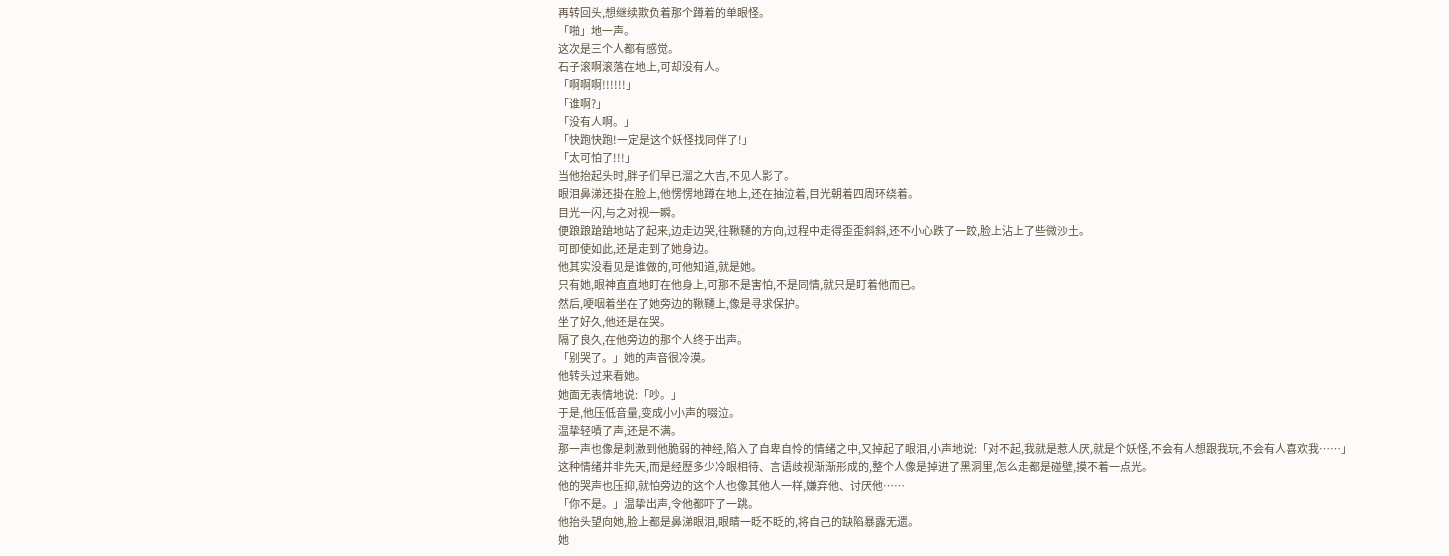再转回头,想继续欺负着那个蹲着的单眼怪。
「啪」地一声。
这次是三个人都有感觉。
石子滚啊滚落在地上,可却没有人。
「啊啊啊!!!!!!」
「谁啊?」
「没有人啊。」
「快跑快跑!一定是这个妖怪找同伴了!」
「太可怕了!!!」
当他抬起头时,胖子们早已溜之大吉,不见人影了。
眼泪鼻涕还掛在脸上,他愣愣地蹲在地上,还在抽泣着,目光朝着四周环绕着。
目光一闪,与之对视一瞬。
便踉踉蹌蹌地站了起来,边走边哭,往鞦韆的方向,过程中走得歪歪斜斜,还不小心跌了一跤,脸上沾上了些微沙土。
可即使如此,还是走到了她身边。
他其实没看见是谁做的,可他知道,就是她。
只有她,眼神直直地盯在他身上,可那不是害怕,不是同情,就只是盯着他而已。
然后,哽咽着坐在了她旁边的鞦韆上,像是寻求保护。
坐了好久,他还是在哭。
隔了良久,在他旁边的那个人终于出声。
「别哭了。」她的声音很冷漠。
他转头过来看她。
她面无表情地说:「吵。」
于是,他压低音量,变成小小声的啜泣。
温挚轻嘖了声,还是不满。
那一声也像是刺激到他脆弱的神经,陷入了自卑自怜的情绪之中,又掉起了眼泪,小声地说:「对不起,我就是惹人厌,就是个妖怪,不会有人想跟我玩,不会有人喜欢我……」
这种情绪并非先天,而是经歷多少冷眼相待、言语歧视渐渐形成的,整个人像是掉进了黑洞里,怎么走都是碰壁,摸不着一点光。
他的哭声也压抑,就怕旁边的这个人也像其他人一样,嫌弃他、讨厌他……
「你不是。」温挚出声,令他都吓了一跳。
他抬头望向她,脸上都是鼻涕眼泪,眼睛一眨不眨的,将自己的缺陷暴露无遗。
她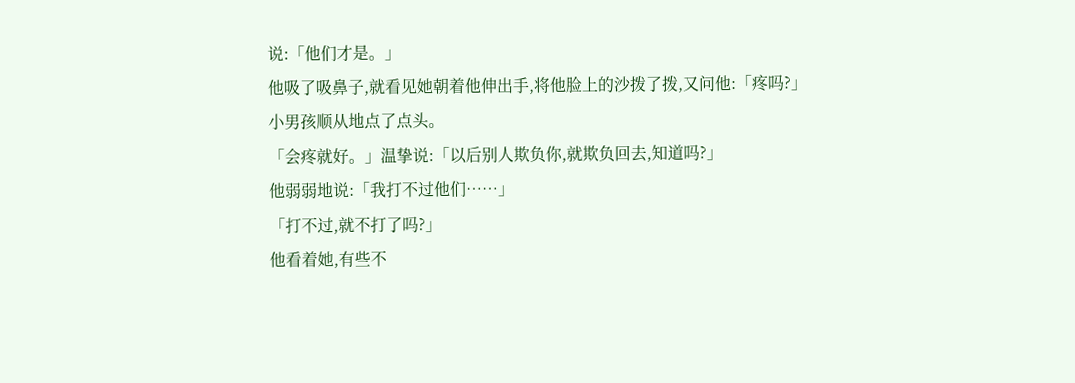说:「他们才是。」
他吸了吸鼻子,就看见她朝着他伸出手,将他脸上的沙拨了拨,又问他:「疼吗?」
小男孩顺从地点了点头。
「会疼就好。」温挚说:「以后别人欺负你,就欺负回去,知道吗?」
他弱弱地说:「我打不过他们……」
「打不过,就不打了吗?」
他看着她,有些不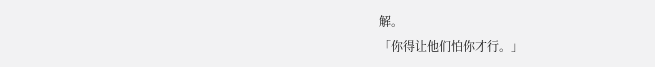解。
「你得让他们怕你才行。」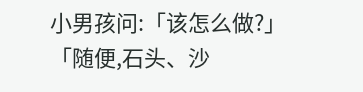小男孩问:「该怎么做?」
「随便,石头、沙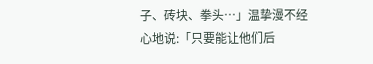子、砖块、拳头…」温挚漫不经心地说:「只要能让他们后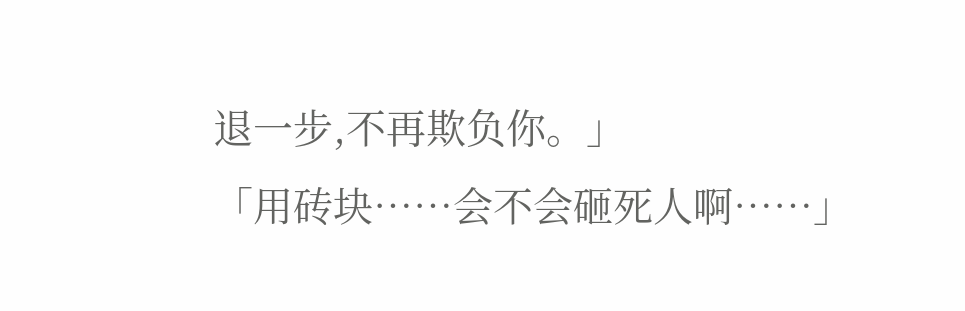退一步,不再欺负你。」
「用砖块……会不会砸死人啊……」